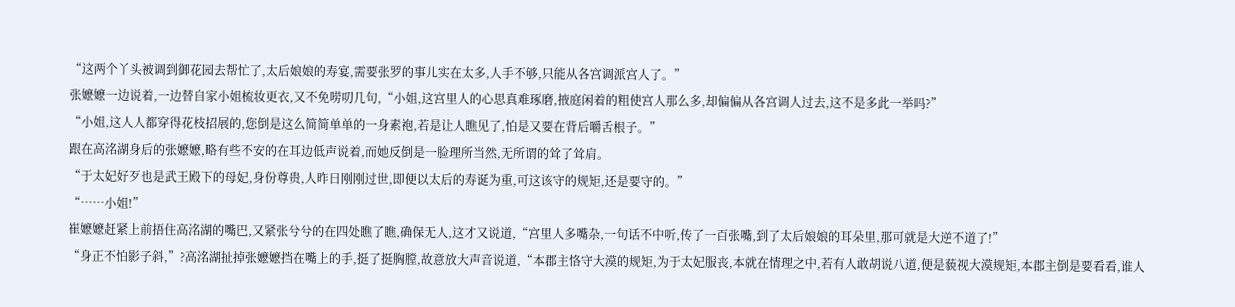“这两个丫头被调到御花园去帮忙了,太后娘娘的寿宴,需要张罗的事儿实在太多,人手不够,只能从各宫调派宫人了。”
张嬷嬷一边说着,一边替自家小姐梳妆更衣,又不免唠叨几句,“小姐,这宫里人的心思真难琢磨,掖庭闲着的粗使宫人那么多,却偏偏从各宫调人过去,这不是多此一举吗?”
“小姐,这人人都穿得花枝招展的,您倒是这么简简单单的一身素袍,若是让人瞧见了,怕是又要在背后嚼舌根子。”
跟在高洺湖身后的张嬷嬷,略有些不安的在耳边低声说着,而她反倒是一脸理所当然,无所谓的耸了耸肩。
“于太妃好歹也是武王殿下的母妃,身份尊贵,人昨日刚刚过世,即便以太后的寿诞为重,可这该守的规矩,还是要守的。”
“……小姐!”
崔嬷嬷赶紧上前捂住高洺湖的嘴巴,又紧张兮兮的在四处瞧了瞧,确保无人,这才又说道,“宫里人多嘴杂,一句话不中听,传了一百张嘴,到了太后娘娘的耳朵里,那可就是大逆不道了!”
“身正不怕影子斜,”?高洺湖扯掉张嬷嬷挡在嘴上的手,挺了挺胸膛,故意放大声音说道,“本郡主恪守大漠的规矩,为于太妃服丧,本就在情理之中,若有人敢胡说八道,便是藐视大漠规矩,本郡主倒是要看看,谁人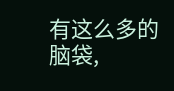有这么多的脑袋,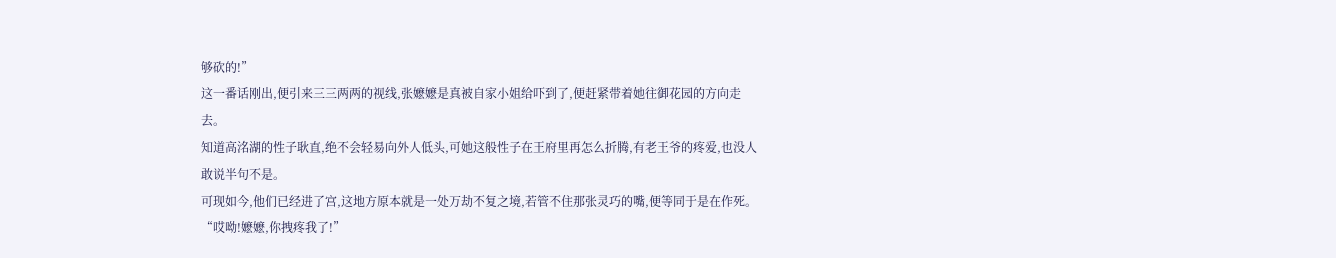够砍的!”
这一番话刚出,便引来三三两两的视线,张嬷嬷是真被自家小姐给吓到了,便赶紧带着她往御花园的方向走去。
知道高洺湖的性子耿直,绝不会轻易向外人低头,可她这般性子在王府里再怎么折腾,有老王爷的疼爱,也没人敢说半句不是。
可现如今,他们已经进了宫,这地方原本就是一处万劫不复之境,若管不住那张灵巧的嘴,便等同于是在作死。
“哎呦!嬷嬷,你拽疼我了!”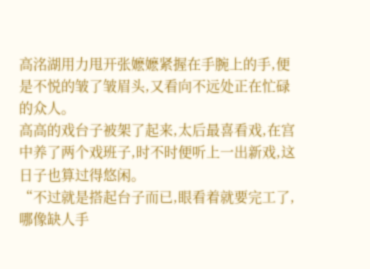高洺湖用力甩开张嬷嬷紧握在手腕上的手,便是不悦的皱了皱眉头,又看向不远处正在忙碌的众人。
高高的戏台子被架了起来,太后最喜看戏,在宫中养了两个戏班子,时不时便听上一出新戏,这日子也算过得悠闲。
“不过就是搭起台子而已,眼看着就要完工了,哪像缺人手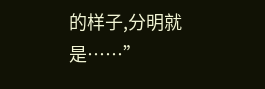的样子,分明就是……”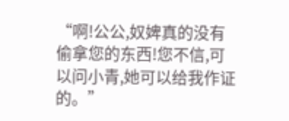“啊!公公,奴婢真的没有偷拿您的东西!您不信,可以问小青,她可以给我作证的。”